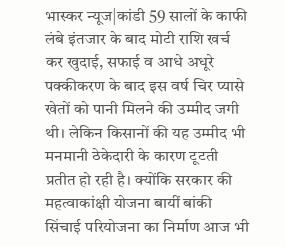भास्कर न्यूज|कांडी 59 सालों के काफी लंबे इंतजार के बाद मोटी राशि खर्च कर खुदाई, सफाई व आधे अधूरे पक्कीकरण के बाद इस वर्ष चिर प्यासे खेतों को पानी मिलने की उम्मीद जगी थी। लेकिन किसानों की यह उम्मीद भी मनमानी ठेकेदारी के कारण टूटती प्रतीत हो रही है। क्योंकि सरकार की महत्वाकांक्षी योजना बायीं बांकी सिंचाई परियोजना का निर्माण आज भी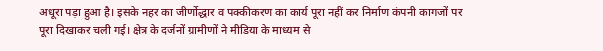अधूरा पड़ा हुआ है। इसके नहर का जीर्णोद्धार व पक्कीकरण का कार्य पूरा नहीं कर निर्माण कंपनी कागजों पर पूरा दिखाकर चली गई। क्षेत्र के दर्जनों ग्रामीणों ने मीडिया के माध्यम से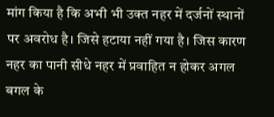मांग किया है कि अभी भी उक्त नहर में दर्जनों स्थानों पर अवरोध है। जिसे हटाया नहीं गया है। जिस कारण नहर का पानी सीधे नहर में प्रवाहित न होकर अगल बगल के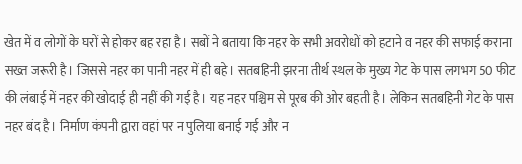खेत में व लोगों के घरों से होकर बह रहा है। सबों ने बताया कि नहर के सभी अवरोधों को हटाने व नहर की सफाई कराना सख्त जरूरी है। जिससे नहर का पानी नहर में ही बहे। सतबहिनी झरना तीर्थ स्थल के मुख्य गेट के पास लगभग 50 फीट की लंबाई में नहर की खोदाई ही नहीं की गई है। यह नहर पश्चिम से पूरब की ओर बहती है। लेकिन सतबहिनी गेट के पास नहर बंद है। निर्माण कंपनी द्वारा वहां पर न पुलिया बनाई गई और न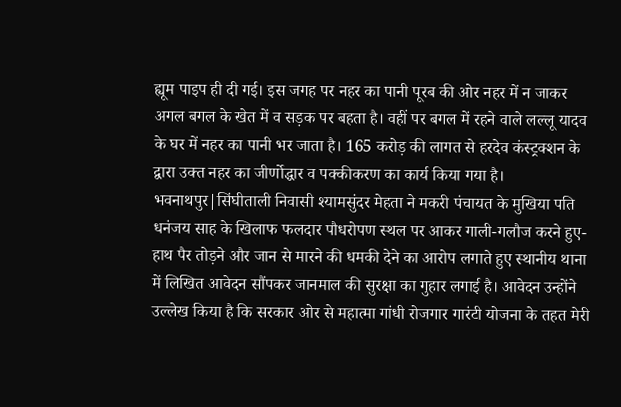ह्यूम पाइप ही दी गई। इस जगह पर नहर का पानी पूरब की ओर नहर में न जाकर अगल बगल के खेत में व सड़क पर बहता है। वहीं पर बगल में रहने वाले लल्लू यादव के घर में नहर का पानी भर जाता है। 165 करोड़ की लागत से हरदेव कंस्ट्रक्शन के द्वारा उक्त नहर का जीर्णोद्धार व पक्कीकरण का कार्य किया गया है। भवनाथपुर|सिंघीताली निवासी श्यामसुंदर मेहता ने मकरी पंचायत के मुखिया पति धनंजय साह के खिलाफ फलदार पौधरोपण स्थल पर आकर गाली-गलौज करने हुए-हाथ पैर तोड़ने और जान से मारने की धमकी देने का आरोप लगाते हुए स्थानीय थाना में लिखित आवेदन सौंपकर जानमाल की सुरक्षा का गुहार लगाई है। आवेदन उन्होंने उल्लेख किया है कि सरकार ओर से महात्मा गांधी रोजगार गारंटी योजना के तहत मेरी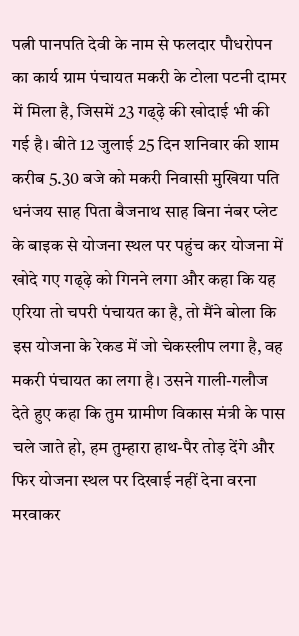पत्नी पानपति देवी के नाम से फलदार पौधरोपन का कार्य ग्राम पंचायत मकरी के टोला पटनी दामर में मिला है, जिसमें 23 गढ्ढ़े की खोदाई भी की गई है। बीते 12 जुलाई 25 दिन शनिवार की शाम करीब 5.30 बजे को मकरी निवासी मुखिया पति धनंजय साह पिता बैजनाथ साह बिना नंबर प्लेट के बाइक से योजना स्थल पर पहुंच कर योजना में खोदे गए गढ्ढ़े को गिनने लगा और कहा कि यह एरिया तो चपरी पंचायत का है, तो मैंने बोला कि इस योजना के रेकड में जो चेकस्लीप लगा है, वह मकरी पंचायत का लगा है। उसने गाली-गलौज देते हुए कहा कि तुम ग्रामीण विकास मंत्री के पास चले जाते हो, हम तुम्हारा हाथ-पैर तोड़ देंगे और फिर योजना स्थल पर दिखाई नहीं देना वरना मरवाकर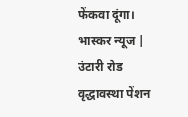फेंकवा दूंगा। भास्कर न्यूज | उंटारी रोड वृद्धावस्था पेंशन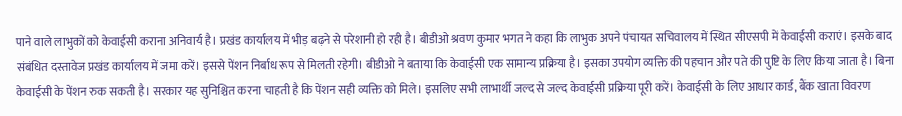पाने वाले लाभुकों को केवाईसी कराना अनिवार्य है। प्रखंड कार्यालय में भीड़ बढ़ने से परेशानी हो रही है। बीडीओ श्रवण कुमार भगत ने कहा कि लाभुक अपने पंचायत सचिवालय में स्थित सीएसपी में केवाईसी कराएं। इसके बाद संबंधित दस्तावेज प्रखंड कार्यालय में जमा करें। इससे पेंशन निर्बाध रूप से मिलती रहेगी। बीडीओ ने बताया कि केवाईसी एक सामान्य प्रक्रिया है। इसका उपयोग व्यक्ति की पहचान और पते की पुष्टि के लिए किया जाता है। बिना केवाईसी के पेंशन रुक सकती है। सरकार यह सुनिश्चित करना चाहती है कि पेंशन सही व्यक्ति को मिले। इसलिए सभी लाभार्थी जल्द से जल्द केवाईसी प्रक्रिया पूरी करें। केवाईसी के लिए आधार कार्ड, बैंक खाता विवरण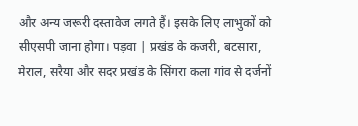और अन्य जरूरी दस्तावेज लगते हैं। इसके लिए लाभुकों को सीएसपी जाना होगा। पड़वा | प्रखंड के कजरी, बटसारा, मेराल, सरैया और सदर प्रखंड के सिंगरा कला गांव से दर्जनों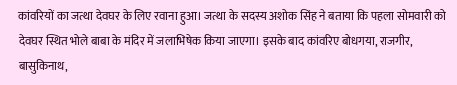कांवरियों का जत्था देवघर के लिए रवाना हुआ। जत्था के सदस्य अशोक सिंह ने बताया कि पहला सोमवारी को देवघर स्थित भोले बाबा के मंदिर में जलाभिषेक किया जाएगा। इसके बाद कांवरिए बोधगया, राजगीर, बासुकिनाथ,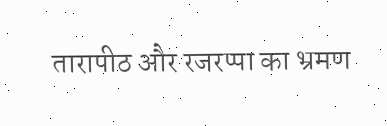तारापीठ और रजरप्पा का भ्रमण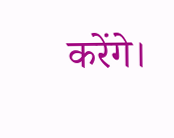करेंगे।